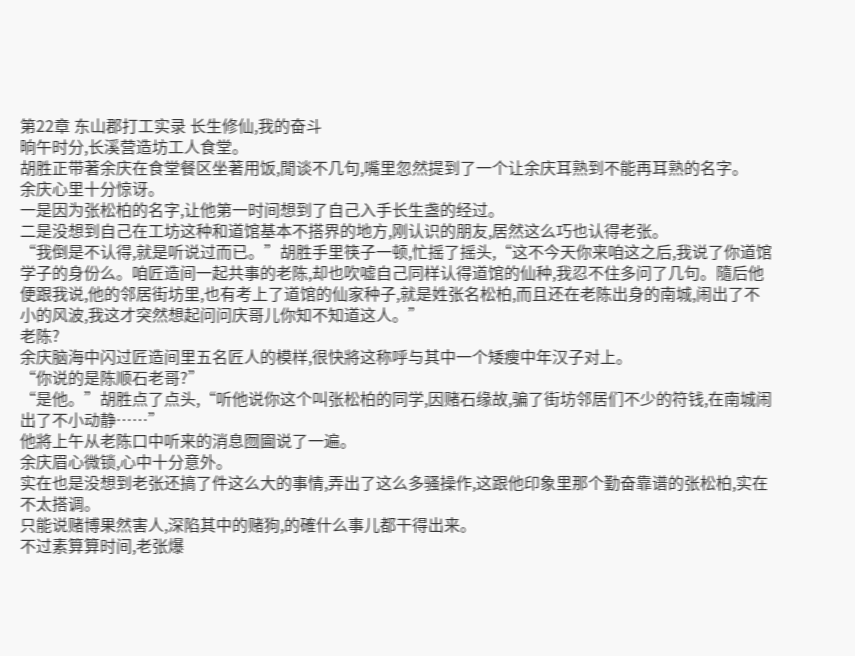第22章 东山郡打工实录 长生修仙,我的奋斗
晌午时分,长溪营造坊工人食堂。
胡胜正带著余庆在食堂餐区坐著用饭,閒谈不几句,嘴里忽然提到了一个让余庆耳熟到不能再耳熟的名字。
余庆心里十分惊讶。
一是因为张松柏的名字,让他第一时间想到了自己入手长生盏的经过。
二是没想到自己在工坊这种和道馆基本不搭界的地方,刚认识的朋友,居然这么巧也认得老张。
“我倒是不认得,就是听说过而已。”胡胜手里筷子一顿,忙摇了摇头,“这不今天你来咱这之后,我说了你道馆学子的身份么。咱匠造间一起共事的老陈,却也吹嘘自己同样认得道馆的仙种,我忍不住多问了几句。隨后他便跟我说,他的邻居街坊里,也有考上了道馆的仙家种子,就是姓张名松柏,而且还在老陈出身的南城,闹出了不小的风波,我这才突然想起问问庆哥儿你知不知道这人。”
老陈?
余庆脑海中闪过匠造间里五名匠人的模样,很快將这称呼与其中一个矮瘦中年汉子对上。
“你说的是陈顺石老哥?”
“是他。”胡胜点了点头,“听他说你这个叫张松柏的同学,因赌石缘故,骗了街坊邻居们不少的符钱,在南城闹出了不小动静……”
他將上午从老陈口中听来的消息囫圇说了一遍。
余庆眉心微锁,心中十分意外。
实在也是没想到老张还搞了件这么大的事情,弄出了这么多骚操作,这跟他印象里那个勤奋靠谱的张松柏,实在不太搭调。
只能说赌博果然害人,深陷其中的赌狗,的確什么事儿都干得出来。
不过素算算时间,老张爆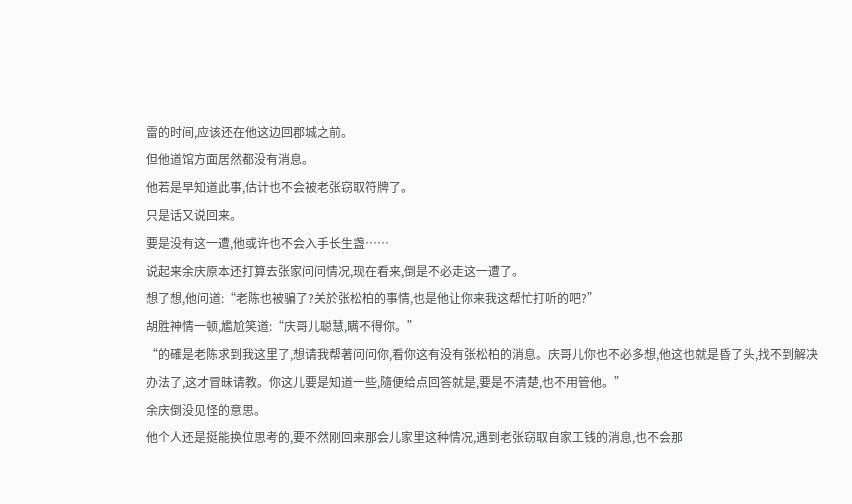雷的时间,应该还在他这边回郡城之前。
但他道馆方面居然都没有消息。
他若是早知道此事,估计也不会被老张窃取符牌了。
只是话又说回来。
要是没有这一遭,他或许也不会入手长生盏……
说起来余庆原本还打算去张家问问情况,现在看来,倒是不必走这一遭了。
想了想,他问道:“老陈也被骗了?关於张松柏的事情,也是他让你来我这帮忙打听的吧?”
胡胜神情一顿,尷尬笑道:“庆哥儿聪慧,瞒不得你。”
“的確是老陈求到我这里了,想请我帮著问问你,看你这有没有张松柏的消息。庆哥儿你也不必多想,他这也就是昏了头,找不到解决办法了,这才冒昧请教。你这儿要是知道一些,隨便给点回答就是,要是不清楚,也不用管他。”
余庆倒没见怪的意思。
他个人还是挺能换位思考的,要不然刚回来那会儿家里这种情况,遇到老张窃取自家工钱的消息,也不会那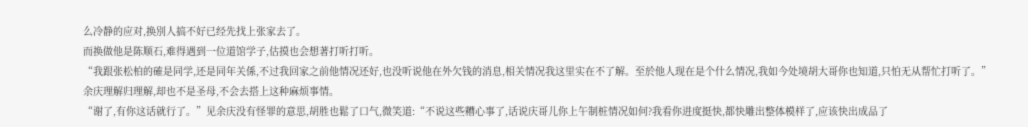么冷静的应对,换別人搞不好已经先找上张家去了。
而换做他是陈顺石,难得遇到一位道馆学子,估摸也会想著打听打听。
“我跟张松柏的確是同学,还是同年关係,不过我回家之前他情况还好,也没听说他在外欠钱的消息,相关情况我这里实在不了解。至於他人现在是个什么情况,我如今处境胡大哥你也知道,只怕无从帮忙打听了。”
余庆理解归理解,却也不是圣母,不会去搭上这种麻烦事情。
“谢了,有你这话就行了。”见余庆没有怪罪的意思,胡胜也鬆了口气,微笑道:“不说这些糟心事了,话说庆哥儿你上午制桩情况如何?我看你进度挺快,都快雕出整体模样了,应该快出成品了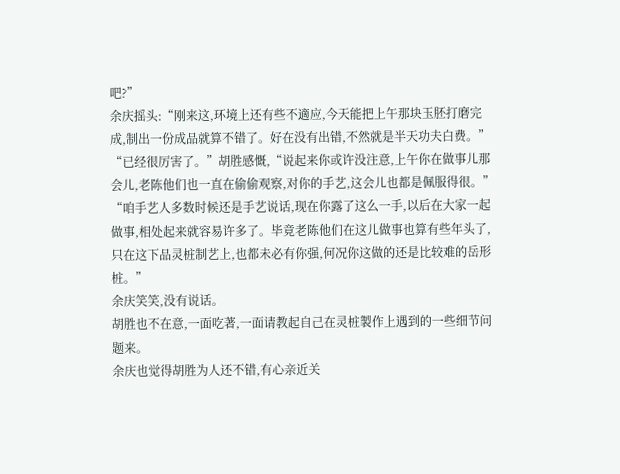吧?”
余庆摇头:“刚来这,环境上还有些不適应,今天能把上午那块玉胚打磨完成,制出一份成品就算不错了。好在没有出错,不然就是半天功夫白费。”
“已经很厉害了。”胡胜感慨,“说起来你或许没注意,上午你在做事儿那会儿,老陈他们也一直在偷偷观察,对你的手艺,这会儿也都是佩服得很。”
“咱手艺人多数时候还是手艺说话,现在你露了这么一手,以后在大家一起做事,相处起来就容易许多了。毕竟老陈他们在这儿做事也算有些年头了,只在这下品灵桩制艺上,也都未必有你强,何况你这做的还是比较难的岳形桩。”
余庆笑笑,没有说话。
胡胜也不在意,一面吃著,一面请教起自己在灵桩製作上遇到的一些细节问题来。
余庆也觉得胡胜为人还不错,有心亲近关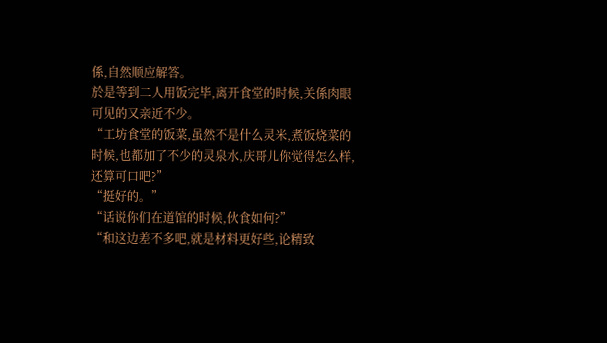係,自然顺应解答。
於是等到二人用饭完毕,离开食堂的时候,关係肉眼可见的又亲近不少。
“工坊食堂的饭菜,虽然不是什么灵米,煮饭烧菜的时候,也都加了不少的灵泉水,庆哥儿你觉得怎么样,还算可口吧?”
“挺好的。”
“话说你们在道馆的时候,伙食如何?”
“和这边差不多吧,就是材料更好些,论精致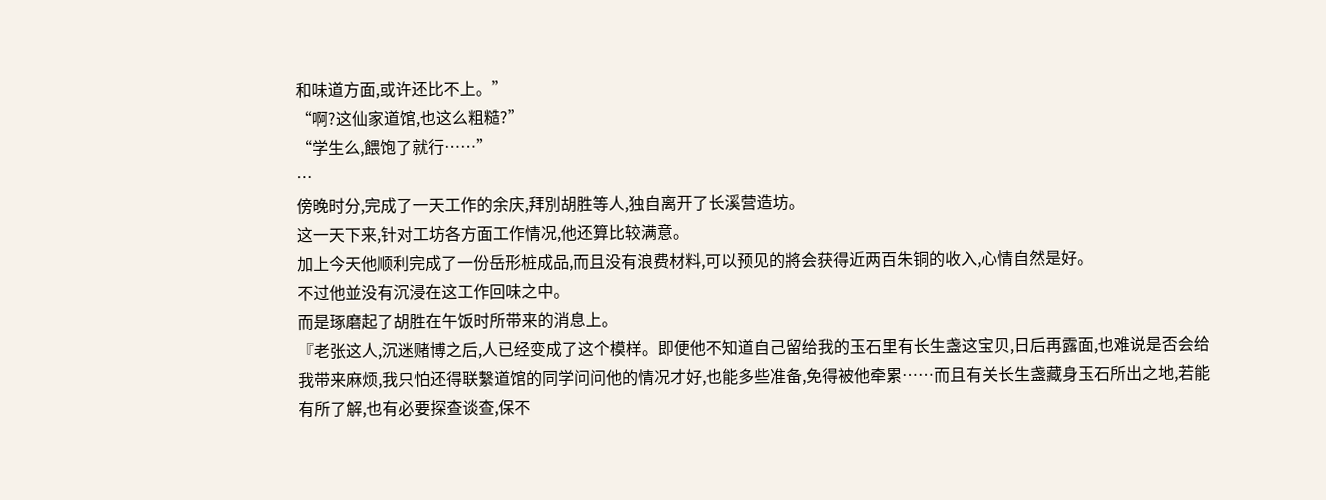和味道方面,或许还比不上。”
“啊?这仙家道馆,也这么粗糙?”
“学生么,餵饱了就行……”
…
傍晚时分,完成了一天工作的余庆,拜別胡胜等人,独自离开了长溪营造坊。
这一天下来,针对工坊各方面工作情况,他还算比较满意。
加上今天他顺利完成了一份岳形桩成品,而且没有浪费材料,可以预见的將会获得近两百朱铜的收入,心情自然是好。
不过他並没有沉浸在这工作回味之中。
而是琢磨起了胡胜在午饭时所带来的消息上。
『老张这人,沉迷赌博之后,人已经变成了这个模样。即便他不知道自己留给我的玉石里有长生盏这宝贝,日后再露面,也难说是否会给我带来麻烦,我只怕还得联繫道馆的同学问问他的情况才好,也能多些准备,免得被他牵累……而且有关长生盏藏身玉石所出之地,若能有所了解,也有必要探查谈查,保不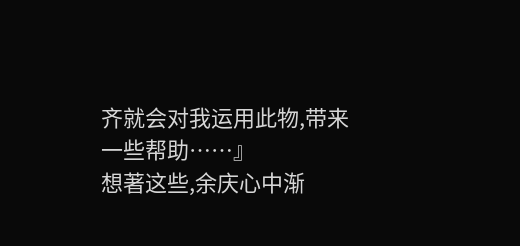齐就会对我运用此物,带来一些帮助……』
想著这些,余庆心中渐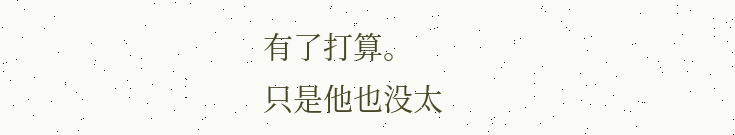有了打算。
只是他也没太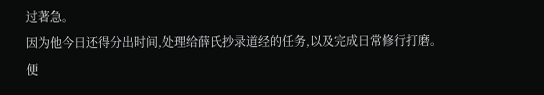过著急。
因为他今日还得分出时间,处理给薛氏抄录道经的任务,以及完成日常修行打磨。
便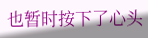也暂时按下了心头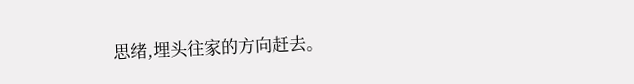思绪,埋头往家的方向赶去。